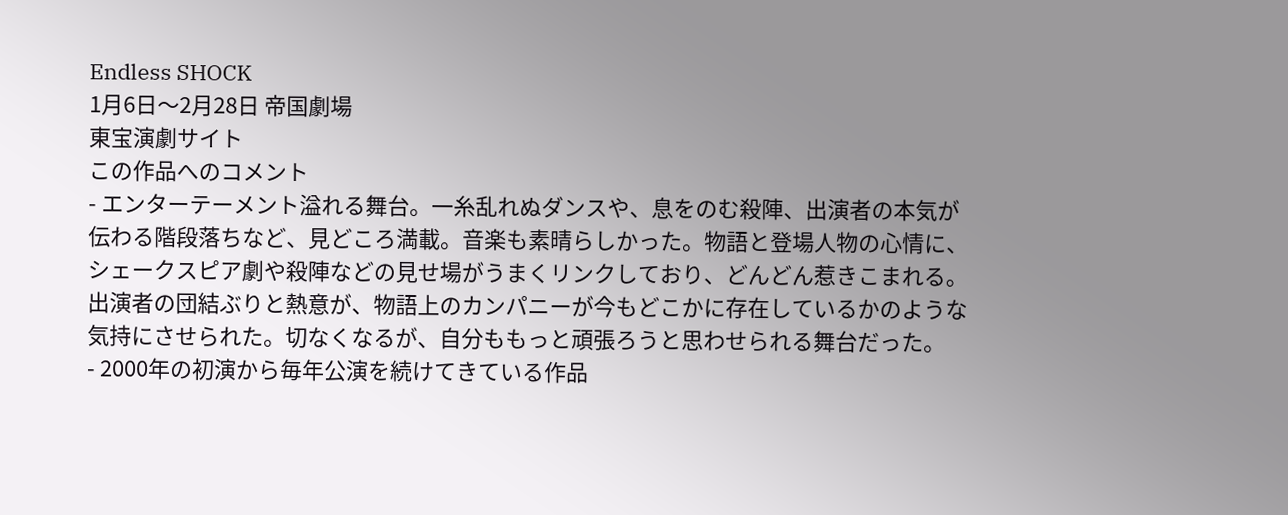Endless SHOCK
1月6日〜2月28日 帝国劇場
東宝演劇サイト
この作品へのコメント
- エンターテーメント溢れる舞台。一糸乱れぬダンスや、息をのむ殺陣、出演者の本気が伝わる階段落ちなど、見どころ満載。音楽も素晴らしかった。物語と登場人物の心情に、シェークスピア劇や殺陣などの見せ場がうまくリンクしており、どんどん惹きこまれる。出演者の団結ぶりと熱意が、物語上のカンパニーが今もどこかに存在しているかのような気持にさせられた。切なくなるが、自分ももっと頑張ろうと思わせられる舞台だった。
- 2000年の初演から毎年公演を続けてきている作品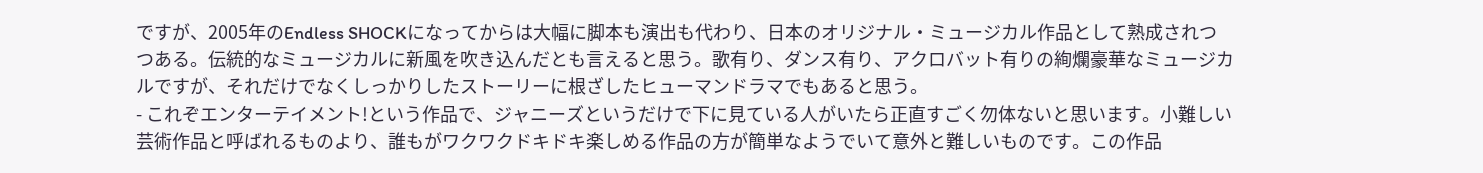ですが、2005年のEndless SHOCKになってからは大幅に脚本も演出も代わり、日本のオリジナル・ミュージカル作品として熟成されつつある。伝統的なミュージカルに新風を吹き込んだとも言えると思う。歌有り、ダンス有り、アクロバット有りの絢爛豪華なミュージカルですが、それだけでなくしっかりしたストーリーに根ざしたヒューマンドラマでもあると思う。
- これぞエンターテイメント!という作品で、ジャニーズというだけで下に見ている人がいたら正直すごく勿体ないと思います。小難しい芸術作品と呼ばれるものより、誰もがワクワクドキドキ楽しめる作品の方が簡単なようでいて意外と難しいものです。この作品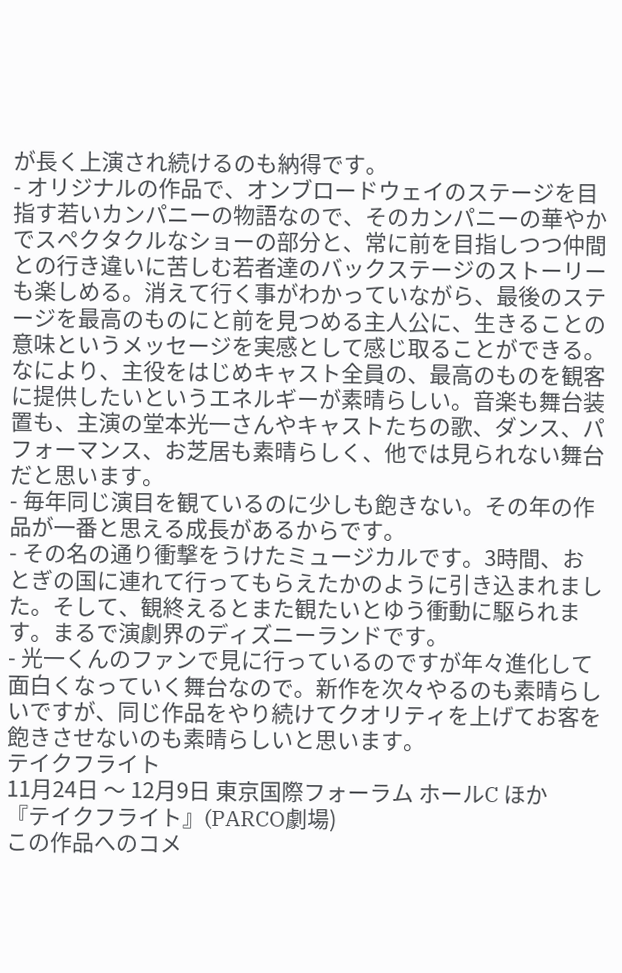が長く上演され続けるのも納得です。
- オリジナルの作品で、オンブロードウェイのステージを目指す若いカンパニーの物語なので、そのカンパニーの華やかでスペクタクルなショーの部分と、常に前を目指しつつ仲間との行き違いに苦しむ若者達のバックステージのストーリーも楽しめる。消えて行く事がわかっていながら、最後のステージを最高のものにと前を見つめる主人公に、生きることの意味というメッセージを実感として感じ取ることができる。なにより、主役をはじめキャスト全員の、最高のものを観客に提供したいというエネルギーが素晴らしい。音楽も舞台装置も、主演の堂本光一さんやキャストたちの歌、ダンス、パフォーマンス、お芝居も素晴らしく、他では見られない舞台だと思います。
- 毎年同じ演目を観ているのに少しも飽きない。その年の作品が一番と思える成長があるからです。
- その名の通り衝撃をうけたミュージカルです。3時間、おとぎの国に連れて行ってもらえたかのように引き込まれました。そして、観終えるとまた観たいとゆう衝動に駆られます。まるで演劇界のディズニーランドです。
- 光一くんのファンで見に行っているのですが年々進化して面白くなっていく舞台なので。新作を次々やるのも素晴らしいですが、同じ作品をやり続けてクオリティを上げてお客を飽きさせないのも素晴らしいと思います。
テイクフライト
11月24日 〜 12月9日 東京国際フォーラム ホールC ほか
『テイクフライト』(PARCO劇場)
この作品へのコメ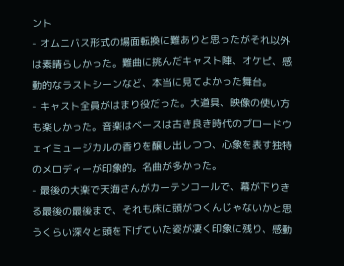ント
- オムニバス形式の場面転換に難ありと思ったがそれ以外は素晴らしかった。難曲に挑んだキャスト陣、オケピ、感動的なラストシーンなど、本当に見てよかった舞台。
- キャスト全員がはまり役だった。大道具、映像の使い方も楽しかった。音楽はベースは古き良き時代のブロードウェイミュージカルの香りを醸し出しつつ、心象を表す独特のメロディーが印象的。名曲が多かった。
- 最後の大楽で天海さんがカーテンコールで、幕が下りきる最後の最後まで、それも床に頭がつくんじゃないかと思うくらい深々と頭を下げていた姿が凄く印象に残り、感動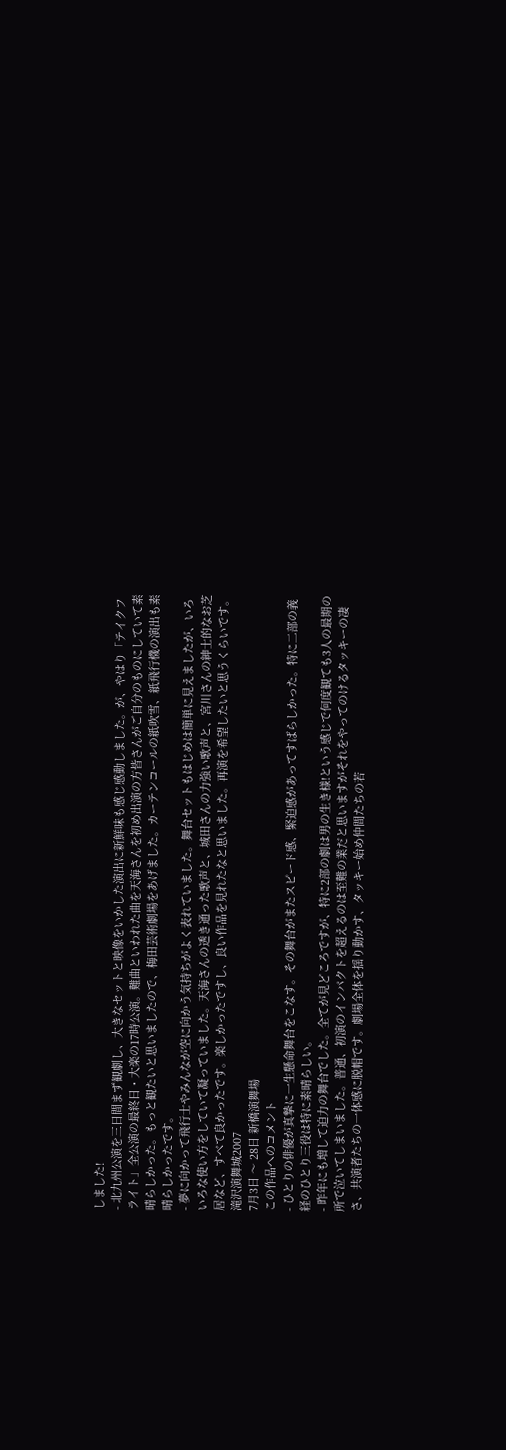しました!
- 北九州公演を三日間まず観劇し、大きなセットと映像をいかした演出に新鮮味も感じ感動しました。が、やはり「テイクフライト」全公演の最終日・大楽の17時公演。難曲といわれた曲を天海さんを初め出演の方皆さんがご自分のものにしていて素晴らしかった。もっと観たいと思いましたので、梅田芸術劇場をあげました。カーテンコールの紙吹雪、紙飛行機の演出も素晴らしかったです。
- 夢に向かって飛行士やみんなが空に向かう気持ちがよく表れていました。舞台セットもはじめは簡単に見えましたが、いろいろな使い方をしていて凝っていました。天海さんの透き通った歌声と、城田さんの力強い歌声と、宮川さんの紳士的なお芝居など、すべて良かったです。楽しかったですし、良い作品を見れたなと思いました。再演を希望したいと思うくらいです。
滝沢演舞城2007
7月3日 〜 28日 新橋演舞場
この作品へのコメント
- ひとりの俳優が真摯に一生懸命舞台をこなす。その舞台がまたスピード感、緊迫感があってすばらしかった。特に二部の義経のひとり三役は特に素晴らしい。
- 昨年にも増して迫力の舞台でした。全てが見どころですが、特に2部の劇は男の生き様!という感じで何度観ても3人の最期の所で泣いてしまいました。普通、初演のインパクトを超えるのは至難の業だと思いますがそれをやってのけるタッキーの凄さ、共演者たちの一体感に脱帽です。劇場全体を揺り動かす、タッキー始め仲間たちの若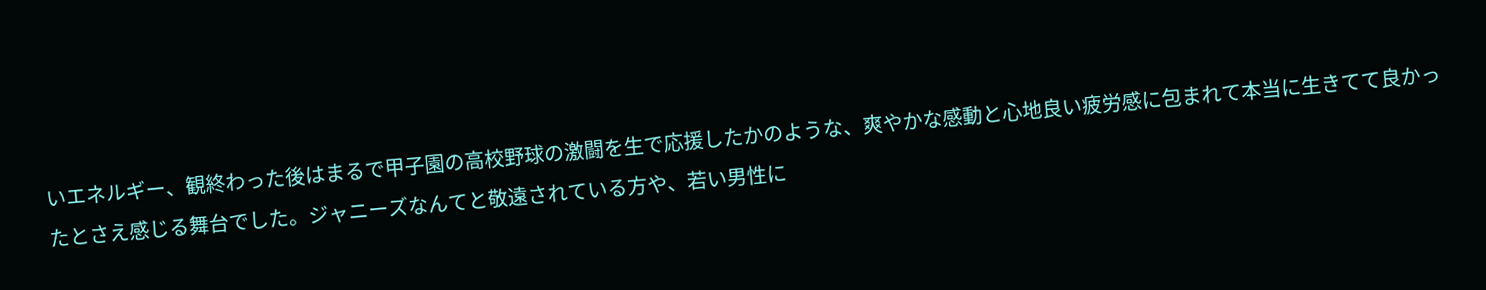いエネルギー、観終わった後はまるで甲子園の高校野球の激闘を生で応援したかのような、爽やかな感動と心地良い疲労感に包まれて本当に生きてて良かったとさえ感じる舞台でした。ジャニーズなんてと敬遠されている方や、若い男性に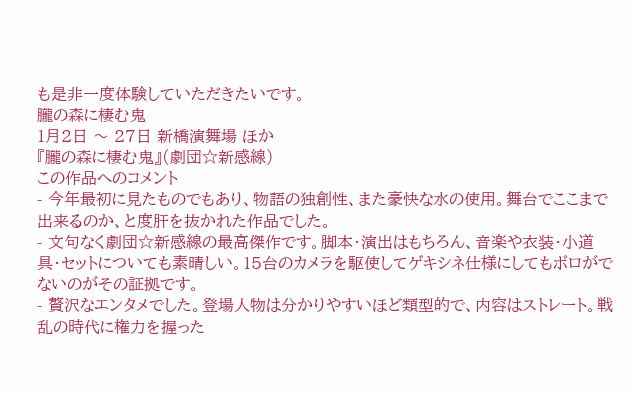も是非一度体験していただきたいです。
朧の森に棲む鬼
1月2日 〜 27日 新橋演舞場 ほか
『朧の森に棲む鬼』(劇団☆新感線)
この作品へのコメント
- 今年最初に見たものでもあり、物語の独創性、また豪快な水の使用。舞台でここまで出来るのか、と度肝を抜かれた作品でした。
- 文句なく劇団☆新感線の最高傑作です。脚本・演出はもちろん、音楽や衣装・小道具・セットについても素晴しい。15台のカメラを駆使してゲキシネ仕様にしてもボロがでないのがその証拠です。
- 贅沢なエンタメでした。登場人物は分かりやすいほど類型的で、内容はストレート。戦乱の時代に権力を握った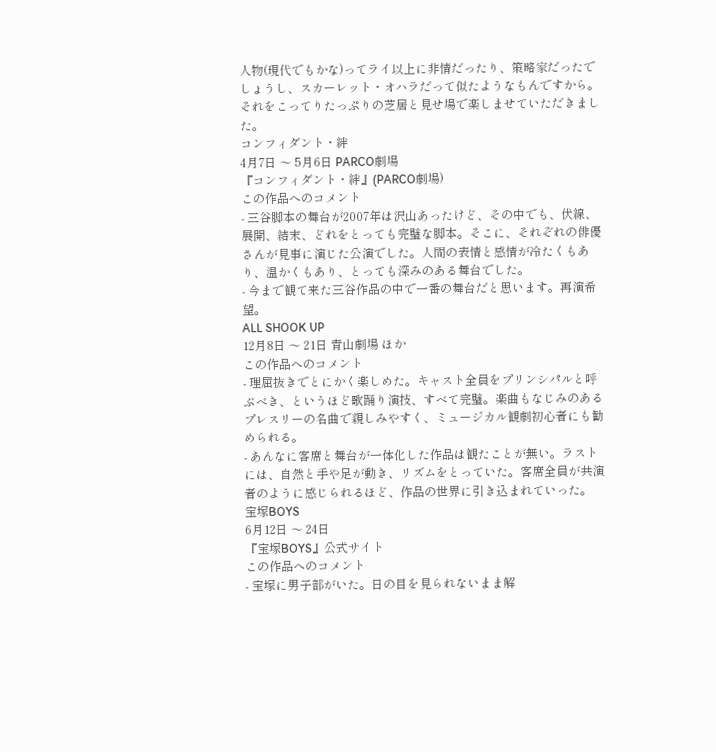人物(現代でもかな)ってライ以上に非情だったり、策略家だったでしょうし、スカーレット・オハラだって似たようなもんですから。それをこってりたっぷりの芝居と見せ場で楽しませていただきました。
コンフィダント・絆
4月7日 〜 5月6日 PARCO劇場
『コンフィダント・絆』(PARCO劇場)
この作品へのコメント
- 三谷脚本の舞台が2007年は沢山あったけど、その中でも、伏線、展開、結末、どれをとっても完璧な脚本。そこに、それぞれの俳優さんが見事に演じた公演でした。人間の表情と感情が冷たくもあり、温かくもあり、とっても深みのある舞台でした。
- 今まで観て来た三谷作品の中で一番の舞台だと思います。再演希望。
ALL SHOOK UP
12月8日 〜 21日 青山劇場 ほか
この作品へのコメント
- 理屈抜きでとにかく楽しめた。キャスト全員をプリンシパルと呼ぶべき、というほど歌踊り演技、すべて完璧。楽曲もなじみのあるプレスリーの名曲で親しみやすく、ミュージカル観劇初心者にも勧められる。
- あんなに客席と舞台が一体化した作品は観たことが無い。ラストには、自然と手や足が動き、リズムをとっていた。客席全員が共演者のように感じられるほど、作品の世界に引き込まれていった。
宝塚BOYS
6月12日 〜 24日
『宝塚BOYS』公式サイト
この作品へのコメント
- 宝塚に男子部がいた。日の目を見られないまま解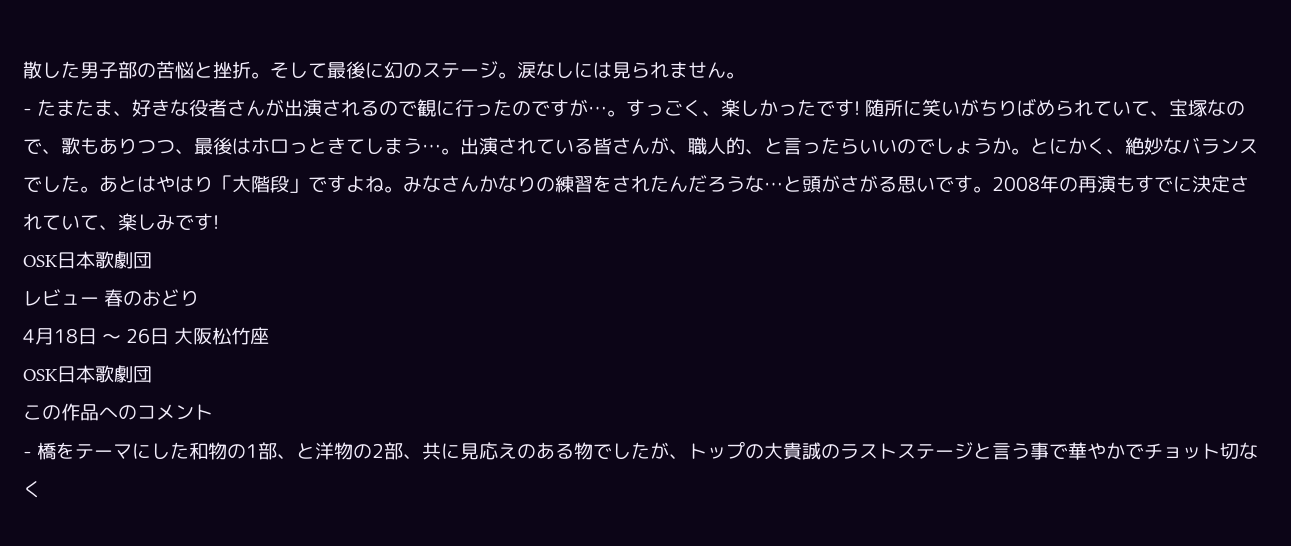散した男子部の苦悩と挫折。そして最後に幻のステージ。涙なしには見られません。
- たまたま、好きな役者さんが出演されるので観に行ったのですが…。すっごく、楽しかったです! 随所に笑いがちりばめられていて、宝塚なので、歌もありつつ、最後はホロっときてしまう…。出演されている皆さんが、職人的、と言ったらいいのでしょうか。とにかく、絶妙なバランスでした。あとはやはり「大階段」ですよね。みなさんかなりの練習をされたんだろうな…と頭がさがる思いです。2008年の再演もすでに決定されていて、楽しみです!
OSK日本歌劇団
レビュー 春のおどり
4月18日 〜 26日 大阪松竹座
OSK日本歌劇団
この作品へのコメント
- 橋をテーマにした和物の1部、と洋物の2部、共に見応えのある物でしたが、トップの大貴誠のラストステージと言う事で華やかでチョット切なく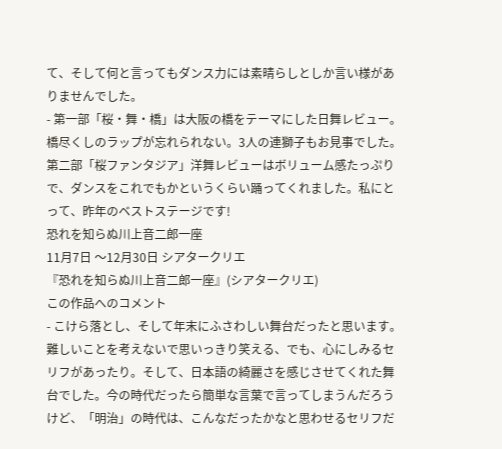て、そして何と言ってもダンス力には素晴らしとしか言い様がありませんでした。
- 第一部「桜・舞・橋」は大阪の橋をテーマにした日舞レビュー。橋尽くしのラップが忘れられない。3人の連獅子もお見事でした。第二部「桜ファンタジア」洋舞レビューはボリューム感たっぷりで、ダンスをこれでもかというくらい踊ってくれました。私にとって、昨年のベストステージです!
恐れを知らぬ川上音二郎一座
11月7日 〜12月30日 シアタークリエ
『恐れを知らぬ川上音二郎一座』(シアタークリエ)
この作品へのコメント
- こけら落とし、そして年末にふさわしい舞台だったと思います。難しいことを考えないで思いっきり笑える、でも、心にしみるセリフがあったり。そして、日本語の綺麗さを感じさせてくれた舞台でした。今の時代だったら簡単な言葉で言ってしまうんだろうけど、「明治」の時代は、こんなだったかなと思わせるセリフだ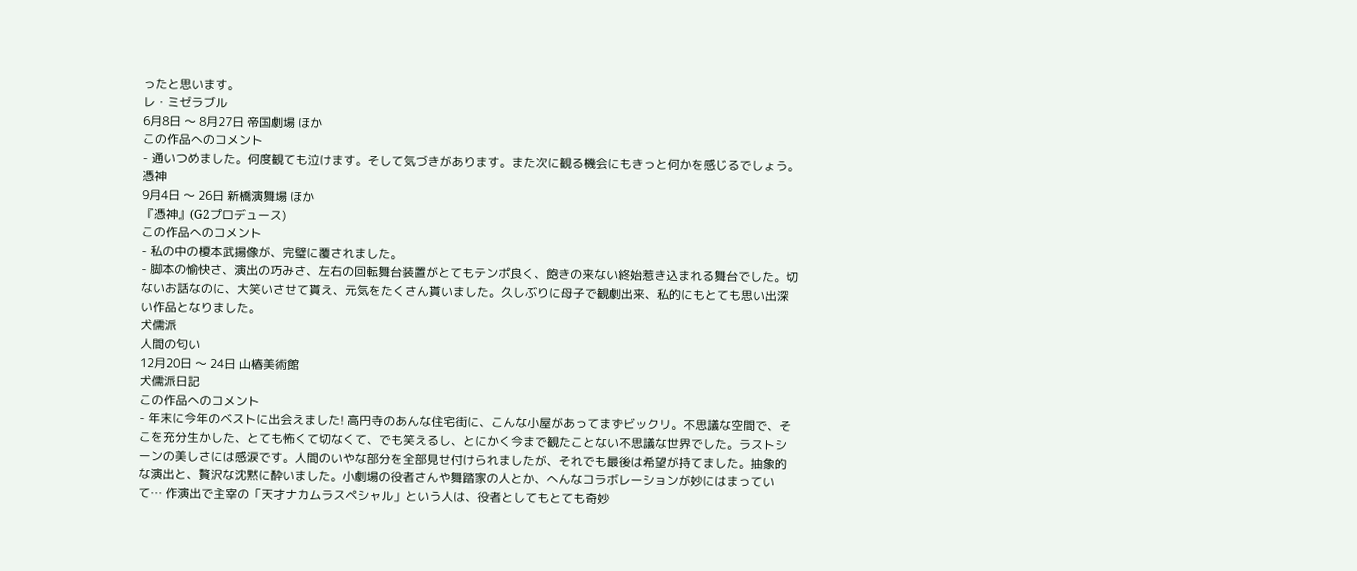ったと思います。
レ・ミゼラブル
6月8日 〜 8月27日 帝国劇場 ほか
この作品へのコメント
- 通いつめました。何度観ても泣けます。そして気づきがあります。また次に観る機会にもきっと何かを感じるでしょう。
憑神
9月4日 〜 26日 新橋演舞場 ほか
『憑神』(G2プロデュース)
この作品へのコメント
- 私の中の榎本武揚像が、完璧に覆されました。
- 脚本の愉快さ、演出の巧みさ、左右の回転舞台装置がとてもテンポ良く、飽きの来ない終始惹き込まれる舞台でした。切ないお話なのに、大笑いさせて貰え、元気をたくさん貰いました。久しぶりに母子で観劇出来、私的にもとても思い出深い作品となりました。
犬儒派
人間の匂い
12月20日 〜 24日 山椿美術館
犬儒派日記
この作品へのコメント
- 年末に今年のベストに出会えました! 高円寺のあんな住宅街に、こんな小屋があってまずビックリ。不思議な空間で、そこを充分生かした、とても怖くて切なくて、でも笑えるし、とにかく今まで観たことない不思議な世界でした。ラストシーンの美しさには感涙です。人間のいやな部分を全部見せ付けられましたが、それでも最後は希望が持てました。抽象的な演出と、贅沢な沈黙に酔いました。小劇場の役者さんや舞踏家の人とか、へんなコラボレーションが妙にはまっていて… 作演出で主宰の「天才ナカムラスペシャル」という人は、役者としてもとても奇妙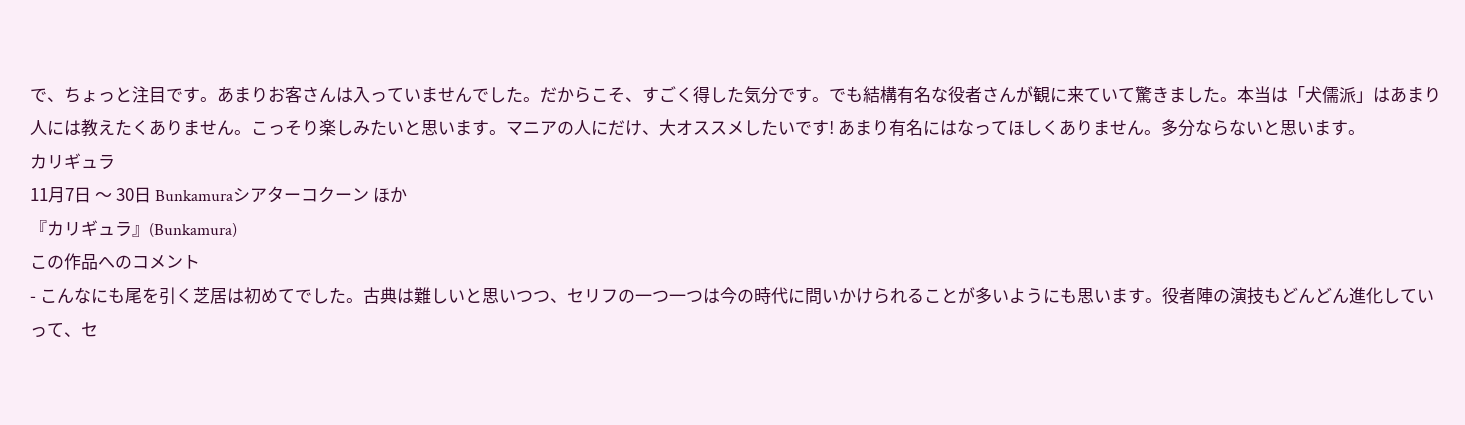で、ちょっと注目です。あまりお客さんは入っていませんでした。だからこそ、すごく得した気分です。でも結構有名な役者さんが観に来ていて驚きました。本当は「犬儒派」はあまり人には教えたくありません。こっそり楽しみたいと思います。マニアの人にだけ、大オススメしたいです! あまり有名にはなってほしくありません。多分ならないと思います。
カリギュラ
11月7日 〜 30日 Bunkamuraシアターコクーン ほか
『カリギュラ』(Bunkamura)
この作品へのコメント
- こんなにも尾を引く芝居は初めてでした。古典は難しいと思いつつ、セリフの一つ一つは今の時代に問いかけられることが多いようにも思います。役者陣の演技もどんどん進化していって、セ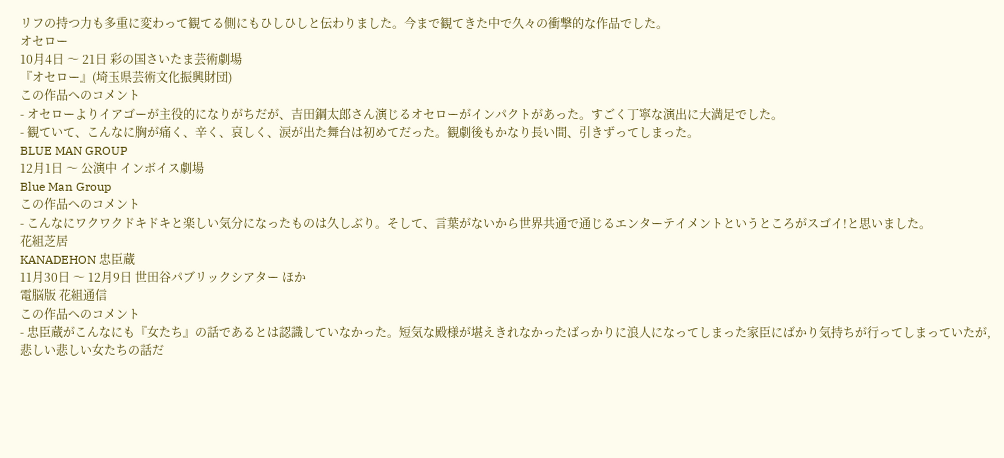リフの持つ力も多重に変わって観てる側にもひしひしと伝わりました。今まで観てきた中で久々の衝撃的な作品でした。
オセロー
10月4日 〜 21日 彩の国さいたま芸術劇場
『オセロー』(埼玉県芸術文化振興財団)
この作品へのコメント
- オセローよりイアゴーが主役的になりがちだが、吉田鋼太郎さん演じるオセローがインパクトがあった。すごく丁寧な演出に大満足でした。
- 観ていて、こんなに胸が痛く、辛く、哀しく、涙が出た舞台は初めてだった。観劇後もかなり長い間、引きずってしまった。
BLUE MAN GROUP
12月1日 〜 公演中 インボイス劇場
Blue Man Group
この作品へのコメント
- こんなにワクワクドキドキと楽しい気分になったものは久しぶり。そして、言葉がないから世界共通で通じるエンターテイメントというところがスゴイ!と思いました。
花組芝居
KANADEHON 忠臣蔵
11月30日 〜 12月9日 世田谷パブリックシアター ほか
電脳版 花組通信
この作品へのコメント
- 忠臣蔵がこんなにも『女たち』の話であるとは認識していなかった。短気な殿様が堪えきれなかったばっかりに浪人になってしまった家臣にばかり気持ちが行ってしまっていたが,悲しい悲しい女たちの話だ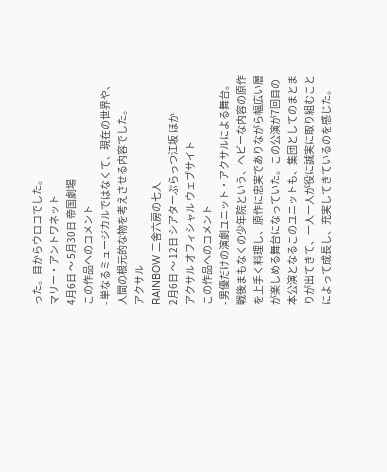った。目からウロコでした。
マリー・アントワネット
4月6日 〜 5月30日 帝国劇場
この作品へのコメント
- 単なるミュージカルではなくて、現在の世界や、人間の根元的な物を考えさせる内容でした。
アクサル
RAINBOW 二舎六房の七人
2月6日 〜 12日 シアターぷらっつ江坂 ほか
アクサル オフィシャル ウェブサイト
この作品へのコメント
- 男優だけの演劇ユニット・アクサルによる舞台。戦後まもなくの少年院という、ヘビーな内容の原作を上手く料理し、原作に忠実でありながら幅広い層が楽しめる舞台になっていた。この公演が7回目の本公演となるこのユニットも、集団としてのまとまりが出てきて、一人一人が役に誠実に取り組むことによって成長し、充実してきているのを感じた。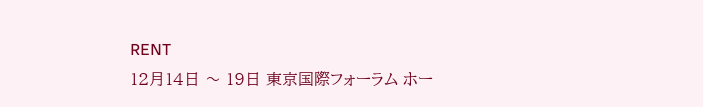RENT
12月14日 〜 19日 東京国際フォーラム ホー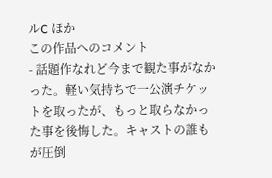ルC ほか
この作品へのコメント
- 話題作なれど今まで観た事がなかった。軽い気持ちで一公演チケットを取ったが、もっと取らなかった事を後悔した。キャストの誰もが圧倒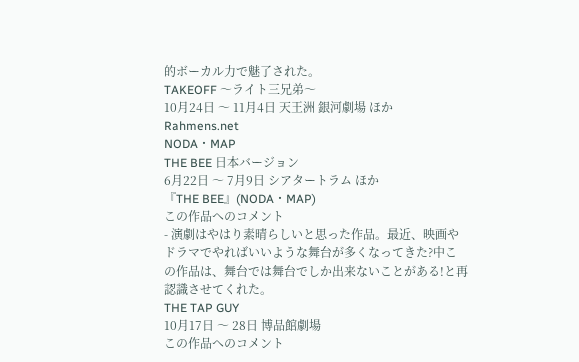的ボーカル力で魅了された。
TAKEOFF 〜ライト三兄弟〜
10月24日 〜 11月4日 天王洲 銀河劇場 ほか
Rahmens.net
NODA・MAP
THE BEE 日本バージョン
6月22日 〜 7月9日 シアタートラム ほか
『THE BEE』(NODA・MAP)
この作品へのコメント
- 演劇はやはり素晴らしいと思った作品。最近、映画やドラマでやればいいような舞台が多くなってきた?中この作品は、舞台では舞台でしか出来ないことがある!と再認識させてくれた。
THE TAP GUY
10月17日 〜 28日 博品館劇場
この作品へのコメント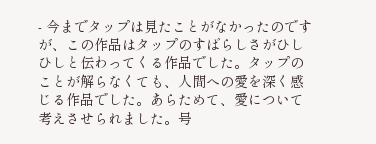- 今までタップは見たことがなかったのですが、この作品はタップのすばらしさがひしひしと伝わってくる作品でした。タップのことが解らなくても、人間への愛を深く感じる作品でした。あらためて、愛について考えさせられました。号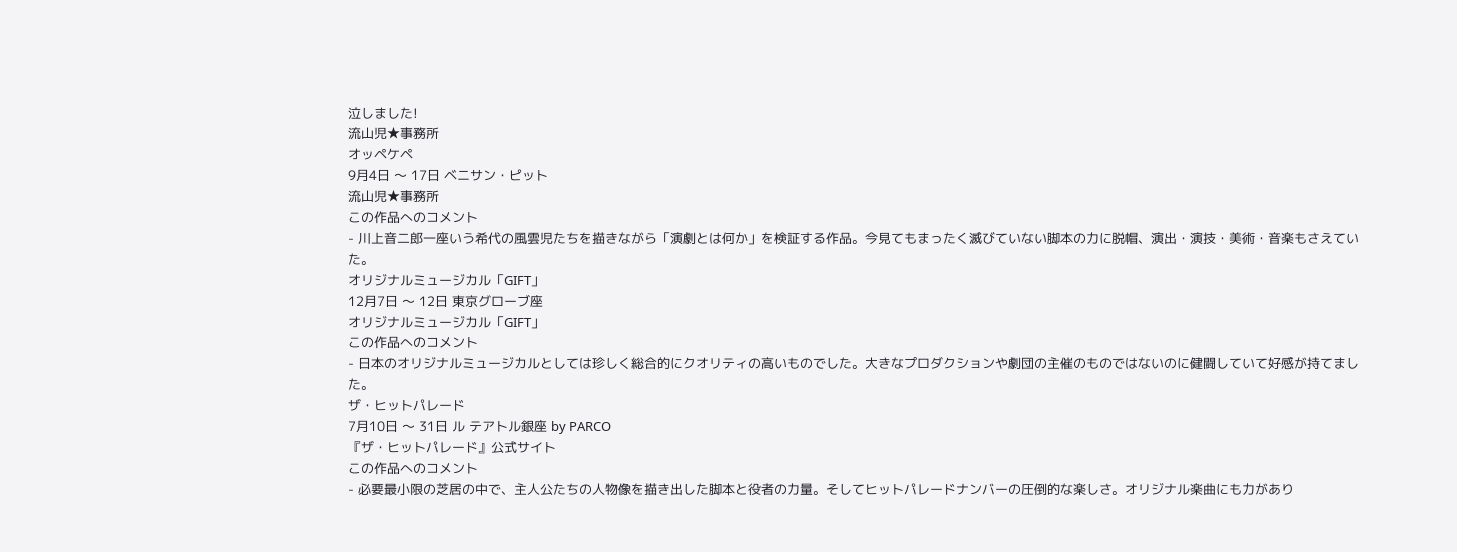泣しました!
流山児★事務所
オッペケペ
9月4日 〜 17日 ベニサン・ピット
流山児★事務所
この作品へのコメント
- 川上音二郎一座いう希代の風雲児たちを描きながら「演劇とは何か」を検証する作品。今見てもまったく滅びていない脚本の力に脱帽、演出・演技・美術・音楽もさえていた。
オリジナルミュージカル「GIFT」
12月7日 〜 12日 東京グローブ座
オリジナルミュージカル「GIFT」
この作品へのコメント
- 日本のオリジナルミュージカルとしては珍しく総合的にクオリティの高いものでした。大きなプロダクションや劇団の主催のものではないのに健闘していて好感が持てました。
ザ・ヒットパレード
7月10日 〜 31日 ル テアトル銀座 by PARCO
『ザ・ヒットパレード』公式サイト
この作品へのコメント
- 必要最小限の芝居の中で、主人公たちの人物像を描き出した脚本と役者の力量。そしてヒットパレードナンバーの圧倒的な楽しさ。オリジナル楽曲にも力があり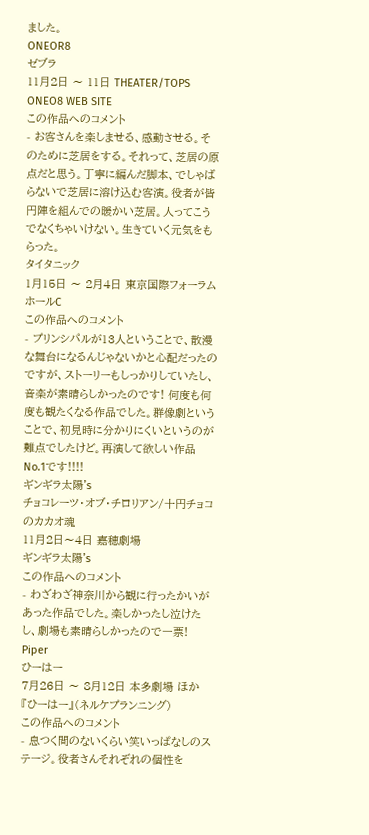ました。
ONEOR8
ゼブラ
11月2日 〜 11日 THEATER/TOPS
ONEO8 WEB SITE
この作品へのコメント
- お客さんを楽しませる、感動させる。そのために芝居をする。それって、芝居の原点だと思う。丁寧に編んだ脚本、でしゃばらないで芝居に溶け込む客演。役者が皆円陣を組んでの暖かい芝居。人ってこうでなくちゃいけない。生きていく元気をもらった。
タイタニック
1月15日 〜 2月4日 東京国際フォーラム ホールC
この作品へのコメント
- プリンシパルが13人ということで、散漫な舞台になるんじゃないかと心配だったのですが、ストーリーもしっかりしていたし、音楽が素晴らしかったのです! 何度も何度も観たくなる作品でした。群像劇ということで、初見時に分かりにくいというのが難点でしたけど。再演して欲しい作品No.1です!!!!
ギンギラ太陽's
チョコレーツ・オブ・チロリアン/十円チョコのカカオ魂
11月2日〜4日 嘉穂劇場
ギンギラ太陽's
この作品へのコメント
- わざわざ神奈川から観に行ったかいがあった作品でした。楽しかったし泣けたし、劇場も素晴らしかったので一票!
Piper
ひーはー
7月26日 〜 8月12日 本多劇場 ほか
『ひーはー』(ネルケプランニング)
この作品へのコメント
- 息つく間のないくらい笑いっぱなしのステージ。役者さんそれぞれの個性を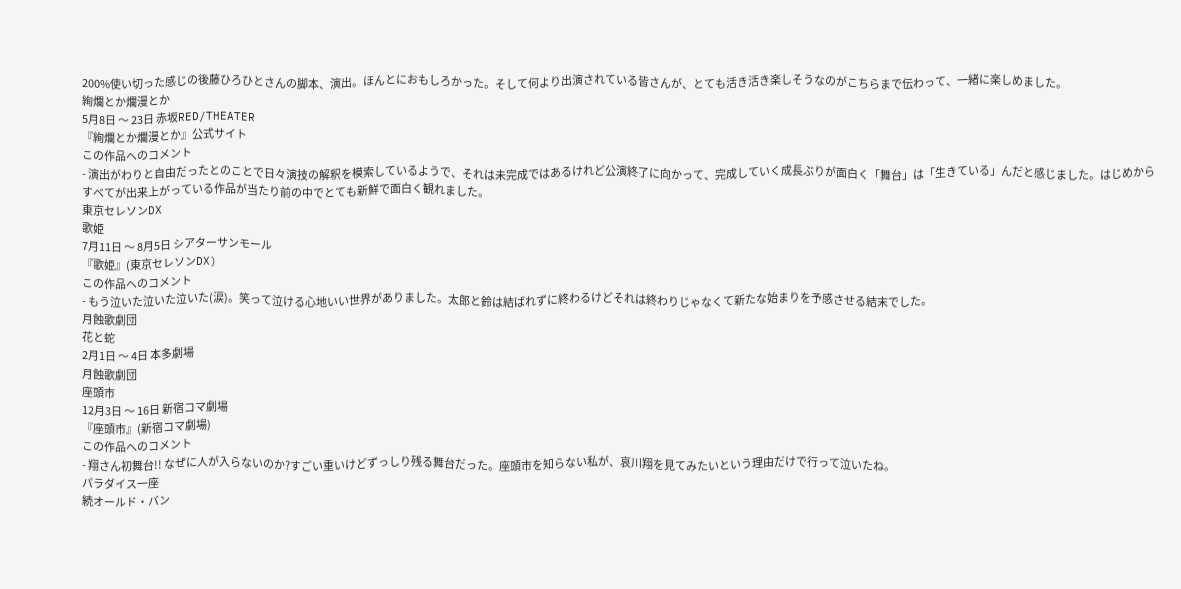200%使い切った感じの後藤ひろひとさんの脚本、演出。ほんとにおもしろかった。そして何より出演されている皆さんが、とても活き活き楽しそうなのがこちらまで伝わって、一緒に楽しめました。
絢爛とか爛漫とか
5月8日 〜 23日 赤坂RED/THEATER
『絢爛とか爛漫とか』公式サイト
この作品へのコメント
- 演出がわりと自由だったとのことで日々演技の解釈を模索しているようで、それは未完成ではあるけれど公演終了に向かって、完成していく成長ぶりが面白く「舞台」は「生きている」んだと感じました。はじめからすべてが出来上がっている作品が当たり前の中でとても新鮮で面白く観れました。
東京セレソンDX
歌姫
7月11日 〜 8月5日 シアターサンモール
『歌姫』(東京セレソンDX)
この作品へのコメント
- もう泣いた泣いた泣いた(涙)。笑って泣ける心地いい世界がありました。太郎と鈴は結ばれずに終わるけどそれは終わりじゃなくて新たな始まりを予感させる結末でした。
月蝕歌劇団
花と蛇
2月1日 〜 4日 本多劇場
月蝕歌劇団
座頭市
12月3日 〜 16日 新宿コマ劇場
『座頭市』(新宿コマ劇場)
この作品へのコメント
- 翔さん初舞台!! なぜに人が入らないのか?すごい重いけどずっしり残る舞台だった。座頭市を知らない私が、哀川翔を見てみたいという理由だけで行って泣いたね。
パラダイス一座
続オールド・バン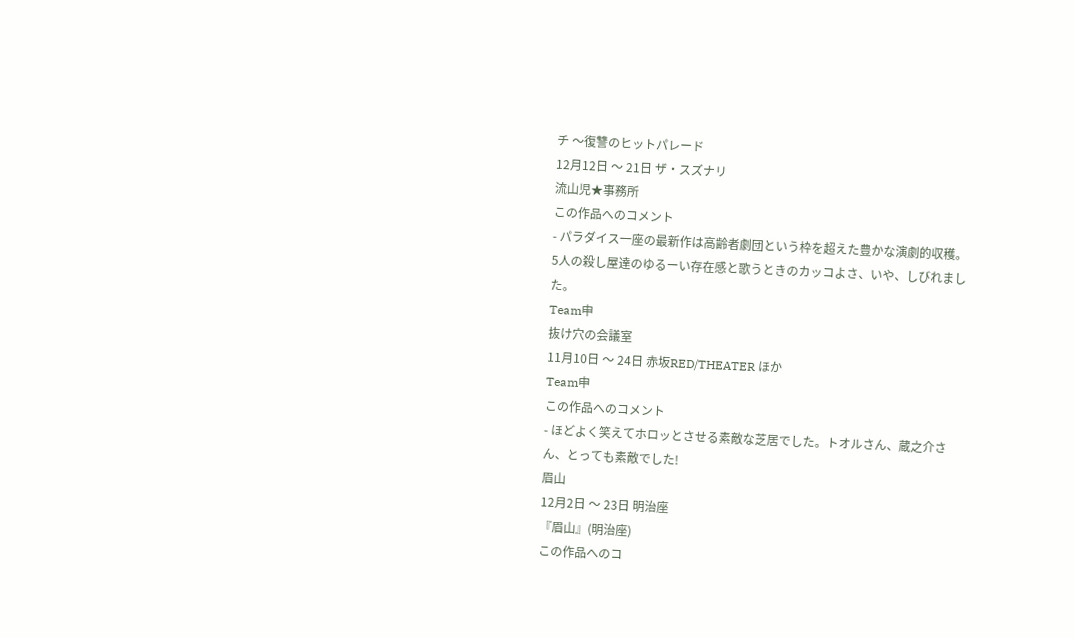チ 〜復讐のヒットパレード
12月12日 〜 21日 ザ・スズナリ
流山児★事務所
この作品へのコメント
- パラダイス一座の最新作は高齢者劇団という枠を超えた豊かな演劇的収穫。5人の殺し屋達のゆるーい存在感と歌うときのカッコよさ、いや、しびれました。
Team申
抜け穴の会議室
11月10日 〜 24日 赤坂RED/THEATER ほか
Team申
この作品へのコメント
- ほどよく笑えてホロッとさせる素敵な芝居でした。トオルさん、蔵之介さん、とっても素敵でした!
眉山
12月2日 〜 23日 明治座
『眉山』(明治座)
この作品へのコ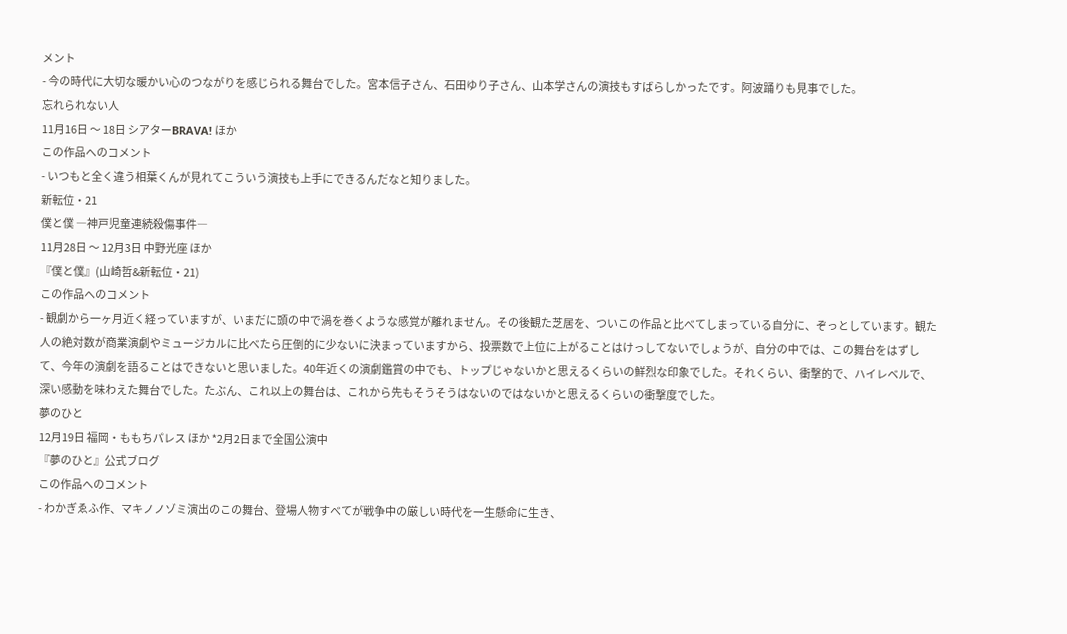メント
- 今の時代に大切な暖かい心のつながりを感じられる舞台でした。宮本信子さん、石田ゆり子さん、山本学さんの演技もすばらしかったです。阿波踊りも見事でした。
忘れられない人
11月16日 〜 18日 シアターBRAVA! ほか
この作品へのコメント
- いつもと全く違う相葉くんが見れてこういう演技も上手にできるんだなと知りました。
新転位・21
僕と僕 ―神戸児童連続殺傷事件―
11月28日 〜 12月3日 中野光座 ほか
『僕と僕』(山崎哲&新転位・21)
この作品へのコメント
- 観劇から一ヶ月近く経っていますが、いまだに頭の中で渦を巻くような感覚が離れません。その後観た芝居を、ついこの作品と比べてしまっている自分に、ぞっとしています。観た人の絶対数が商業演劇やミュージカルに比べたら圧倒的に少ないに決まっていますから、投票数で上位に上がることはけっしてないでしょうが、自分の中では、この舞台をはずして、今年の演劇を語ることはできないと思いました。40年近くの演劇鑑賞の中でも、トップじゃないかと思えるくらいの鮮烈な印象でした。それくらい、衝撃的で、ハイレベルで、深い感動を味わえた舞台でした。たぶん、これ以上の舞台は、これから先もそうそうはないのではないかと思えるくらいの衝撃度でした。
夢のひと
12月19日 福岡・ももちパレス ほか *2月2日まで全国公演中
『夢のひと』公式ブログ
この作品へのコメント
- わかぎゑふ作、マキノノゾミ演出のこの舞台、登場人物すべてが戦争中の厳しい時代を一生懸命に生き、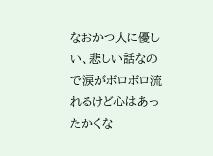なおかつ人に優しい、悲しい話なので涙がボロボロ流れるけど心はあったかくな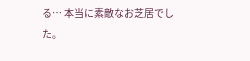る… 本当に素敵なお芝居でした。